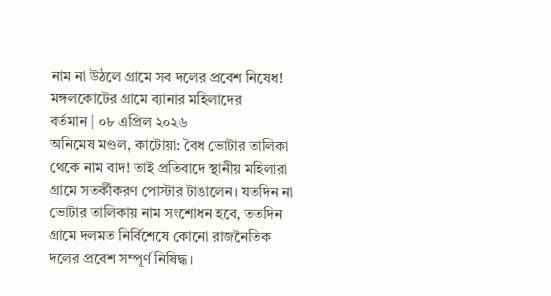নাম না উঠলে গ্রামে সব দলের প্রবেশ নিষেধ! মঙ্গলকোটের গ্রামে ব্যানার মহিলাদের
বর্তমান | ০৮ এপ্রিল ২০২৬
অনিমেষ মণ্ডল, কাটোয়া: বৈধ ভোটার তালিকা থেকে নাম বাদ! তাই প্রতিবাদে স্থানীয় মহিলারা গ্রামে সতর্কীকরণ পোস্টার টাঙালেন। যতদিন না ভোটার তালিকায় নাম সংশোধন হবে, ততদিন গ্রামে দলমত নির্বিশেষে কোনো রাজনৈতিক দলের প্রবেশ সম্পূর্ণ নিষিদ্ধ।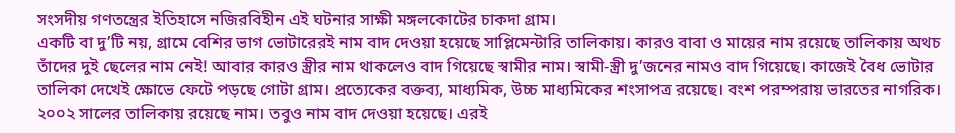সংসদীয় গণতন্ত্রের ইতিহাসে নজিরবিহীন এই ঘটনার সাক্ষী মঙ্গলকোটের চাকদা গ্রাম।
একটি বা দু’টি নয়, গ্রামে বেশির ভাগ ভোটারেরই নাম বাদ দেওয়া হয়েছে সাপ্লিমেন্টারি তালিকায়। কারও বাবা ও মায়ের নাম রয়েছে তালিকায় অথচ তাঁদের দুই ছেলের নাম নেই! আবার কারও স্ত্রীর নাম থাকলেও বাদ গিয়েছে স্বামীর নাম। স্বামী-স্ত্রী দু’জনের নামও বাদ গিয়েছে। কাজেই বৈধ ভোটার তালিকা দেখেই ক্ষোভে ফেটে পড়ছে গোটা গ্রাম। প্রত্যেকের বক্তব্য, মাধ্যমিক, উচ্চ মাধ্যমিকের শংসাপত্র রয়েছে। বংশ পরম্পরায় ভারতের নাগরিক। ২০০২ সালের তালিকায় রয়েছে নাম। তবুও নাম বাদ দেওয়া হয়েছে। এরই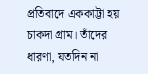প্রতিবাদে এককাট্টা হয় চাকদা গ্রাম। তাঁদের ধারণা, যতদিন না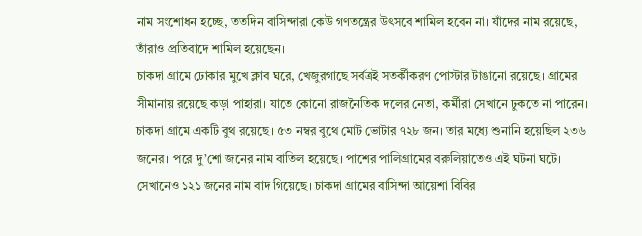নাম সংশোধন হচ্ছে, ততদিন বাসিন্দারা কেউ গণতন্ত্রের উৎসবে শামিল হবেন না। যাঁদের নাম রয়েছে, তাঁরাও প্রতিবাদে শামিল হয়েছেন।
চাকদা গ্রামে ঢোকার মুখে ক্লাব ঘরে, খেজুরগাছে সর্বত্রই সতর্কীকরণ পোস্টার টাঙানো রয়েছে। গ্রামের সীমানায় রয়েছে কড়া পাহারা। যাতে কোনো রাজনৈতিক দলের নেতা, কর্মীরা সেখানে ঢুকতে না পারেন।
চাকদা গ্রামে একটি বুথ রয়েছে। ৫৩ নম্বর বুথে মোট ভোটার ৭২৮ জন। তার মধ্যে শুনানি হয়েছিল ২৩৬ জনের। পরে দু’শো জনের নাম বাতিল হয়েছে। পাশের পালিগ্রামের বরুলিয়াতেও এই ঘটনা ঘটে। সেখানেও ১২১ জনের নাম বাদ গিয়েছে। চাকদা গ্রামের বাসিন্দা আয়েশা বিবির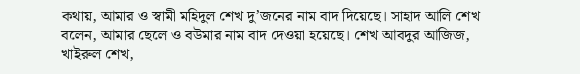কথায়, আমার ও স্বামী মহিদুল শেখ দু’জনের নাম বাদ দিয়েছে। সাহাদ আলি শেখ বলেন, আমার ছেলে ও বউমার নাম বাদ দেওয়া হয়েছে। শেখ আবদুর আজিজ, খাইরুল শেখ,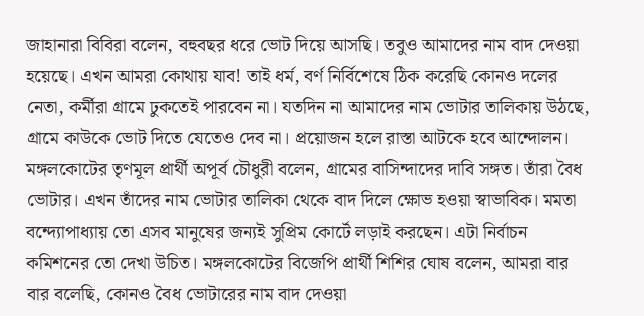জাহানারা বিবিরা বলেন, বহুবছর ধরে ভোট দিয়ে আসছি। তবুও আমাদের নাম বাদ দেওয়া হয়েছে। এখন আমরা কোথায় যাব! তাই ধর্ম, বর্ণ নির্বিশেষে ঠিক করেছি কোনও দলের নেতা, কর্মীরা গ্রামে ঢুকতেই পারবেন না। যতদিন না আমাদের নাম ভোটার তালিকায় উঠছে, গ্রামে কাউকে ভোট দিতে যেতেও দেব না। প্রয়োজন হলে রাস্তা আটকে হবে আন্দোলন। মঙ্গলকোটের তৃণমূল প্রার্থী অপূর্ব চৌধুরী বলেন, গ্রামের বাসিন্দাদের দাবি সঙ্গত। তাঁরা বৈধ ভোটার। এখন তাঁদের নাম ভোটার তালিকা থেকে বাদ দিলে ক্ষোভ হওয়া স্বাভাবিক। মমতা বন্দ্যোপাধ্যায় তো এসব মানুষের জন্যই সুপ্রিম কোর্টে লড়াই করছেন। এটা নির্বাচন কমিশনের তো দেখা উচিত। মঙ্গলকোটের বিজেপি প্রার্থী শিশির ঘোষ বলেন, আমরা বার বার বলেছি, কোনও বৈধ ভোটারের নাম বাদ দেওয়া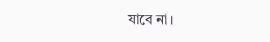যাবে না।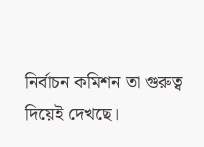নির্বাচন কমিশন তা গুরুত্ব দিয়েই দেখছে।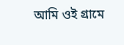আমি ওই গ্রামে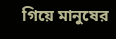গিয়ে মানুষের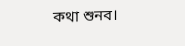কথা শুনব।